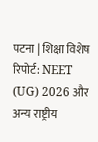पटना | शिक्षा विशेष रिपोर्ट: NEET (UG) 2026 और अन्य राष्ट्रीय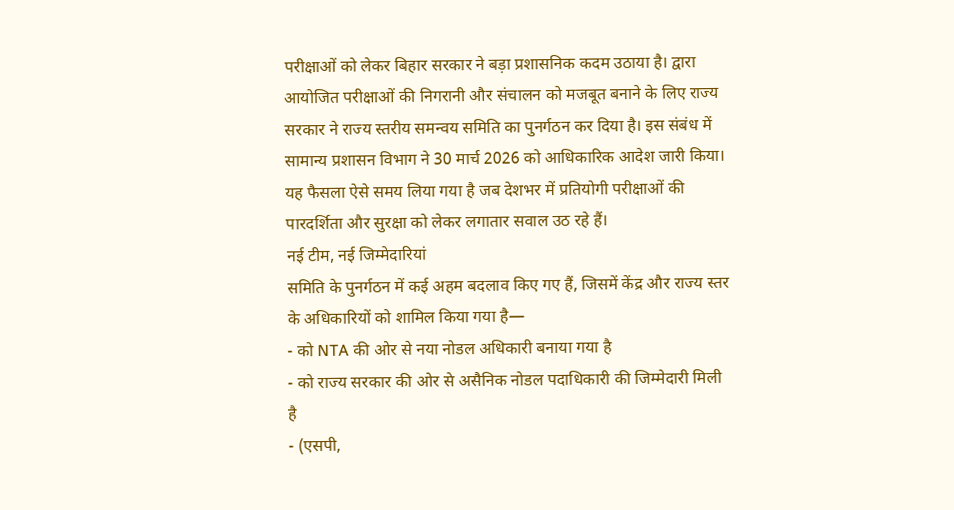परीक्षाओं को लेकर बिहार सरकार ने बड़ा प्रशासनिक कदम उठाया है। द्वारा आयोजित परीक्षाओं की निगरानी और संचालन को मजबूत बनाने के लिए राज्य सरकार ने राज्य स्तरीय समन्वय समिति का पुनर्गठन कर दिया है। इस संबंध में सामान्य प्रशासन विभाग ने 30 मार्च 2026 को आधिकारिक आदेश जारी किया।
यह फैसला ऐसे समय लिया गया है जब देशभर में प्रतियोगी परीक्षाओं की पारदर्शिता और सुरक्षा को लेकर लगातार सवाल उठ रहे हैं।
नई टीम, नई जिम्मेदारियां
समिति के पुनर्गठन में कई अहम बदलाव किए गए हैं, जिसमें केंद्र और राज्य स्तर के अधिकारियों को शामिल किया गया है—
- को NTA की ओर से नया नोडल अधिकारी बनाया गया है
- को राज्य सरकार की ओर से असैनिक नोडल पदाधिकारी की जिम्मेदारी मिली है
- (एसपी,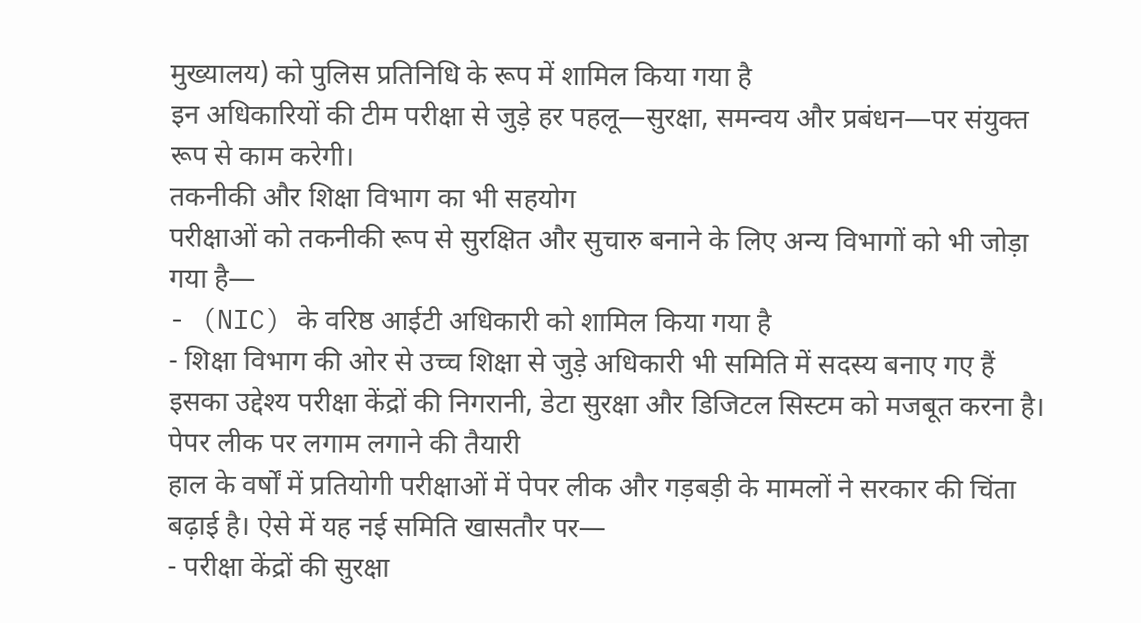मुख्यालय) को पुलिस प्रतिनिधि के रूप में शामिल किया गया है
इन अधिकारियों की टीम परीक्षा से जुड़े हर पहलू—सुरक्षा, समन्वय और प्रबंधन—पर संयुक्त रूप से काम करेगी।
तकनीकी और शिक्षा विभाग का भी सहयोग
परीक्षाओं को तकनीकी रूप से सुरक्षित और सुचारु बनाने के लिए अन्य विभागों को भी जोड़ा गया है—
- (NIC) के वरिष्ठ आईटी अधिकारी को शामिल किया गया है
- शिक्षा विभाग की ओर से उच्च शिक्षा से जुड़े अधिकारी भी समिति में सदस्य बनाए गए हैं
इसका उद्देश्य परीक्षा केंद्रों की निगरानी, डेटा सुरक्षा और डिजिटल सिस्टम को मजबूत करना है।
पेपर लीक पर लगाम लगाने की तैयारी
हाल के वर्षों में प्रतियोगी परीक्षाओं में पेपर लीक और गड़बड़ी के मामलों ने सरकार की चिंता बढ़ाई है। ऐसे में यह नई समिति खासतौर पर—
- परीक्षा केंद्रों की सुरक्षा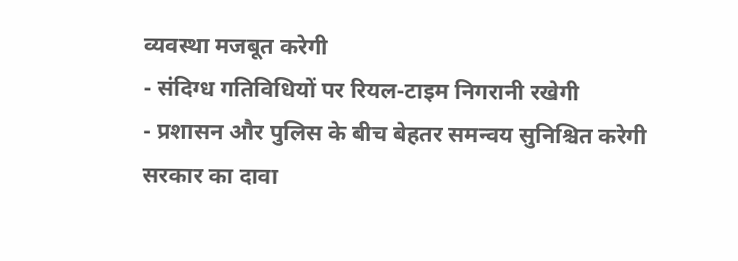व्यवस्था मजबूत करेगी
- संदिग्ध गतिविधियों पर रियल-टाइम निगरानी रखेगी
- प्रशासन और पुलिस के बीच बेहतर समन्वय सुनिश्चित करेगी
सरकार का दावा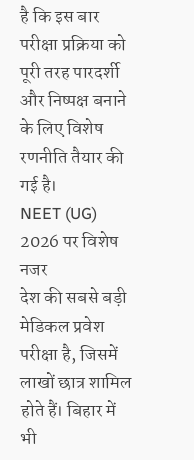है कि इस बार परीक्षा प्रक्रिया को पूरी तरह पारदर्शी और निष्पक्ष बनाने के लिए विशेष रणनीति तैयार की गई है।
NEET (UG) 2026 पर विशेष नजर
देश की सबसे बड़ी मेडिकल प्रवेश परीक्षा है, जिसमें लाखों छात्र शामिल होते हैं। बिहार में भी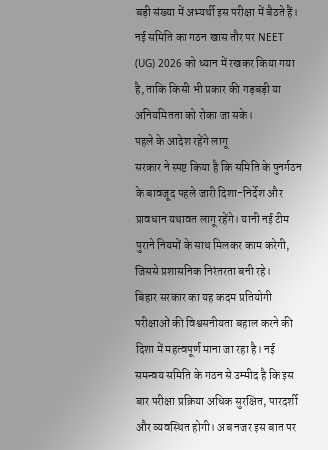बड़ी संख्या में अभ्यर्थी इस परीक्षा में बैठते हैं।
नई समिति का गठन खास तौर पर NEET (UG) 2026 को ध्यान में रखकर किया गया है, ताकि किसी भी प्रकार की गड़बड़ी या अनियमितता को रोका जा सके।
पहले के आदेश रहेंगे लागू
सरकार ने स्पष्ट किया है कि समिति के पुनर्गठन के बावजूद पहले जारी दिशा-निर्देश और प्रावधान यथावत लागू रहेंगे। यानी नई टीम पुराने नियमों के साथ मिलकर काम करेगी, जिससे प्रशासनिक निरंतरता बनी रहे।
बिहार सरकार का यह कदम प्रतियोगी परीक्षाओं की विश्वसनीयता बहाल करने की दिशा में महत्वपूर्ण माना जा रहा है। नई समन्वय समिति के गठन से उम्मीद है कि इस बार परीक्षा प्रक्रिया अधिक सुरक्षित, पारदर्शी और व्यवस्थित होगी। अब नजर इस बात पर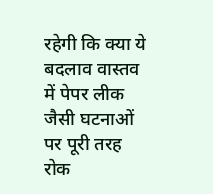रहेगी कि क्या ये बदलाव वास्तव में पेपर लीक जैसी घटनाओं पर पूरी तरह रोक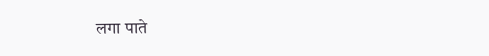लगा पाते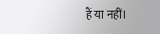हैं या नहीं।